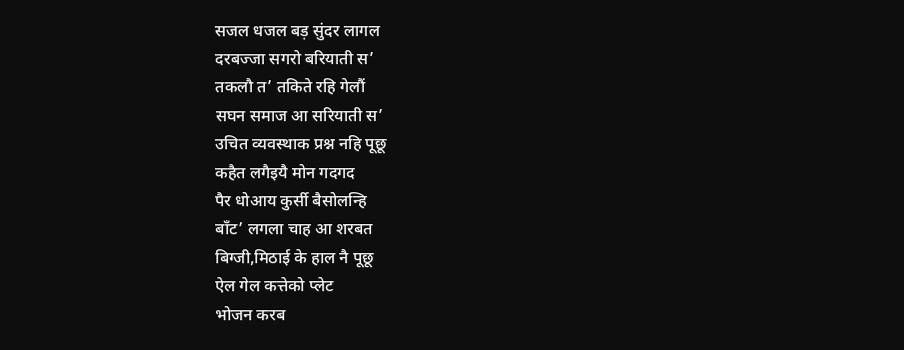सजल धजल बड़ सुंदर लागल
दरबज्जा सगरो बरियाती स’
तकलौ त’ तकिते रहि गेलौं
सघन समाज आ सरियाती स’
उचित व्यवस्थाक प्रश्न नहि पूछू
कहैत लगैइयै मोन गदगद
पैर धोआय कुर्सी बैसोलन्हि
बाँट’ लगला चाह आ शरबत
बिग्जी,मिठाई के हाल नै पूछू
ऐल गेल कत्तेको प्लेट
भोजन करब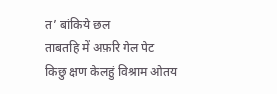त’ बांकिये छल
ताबतहि में अफ़रि गेल पेट
किछु क्षण केलहुं विश्राम ओतय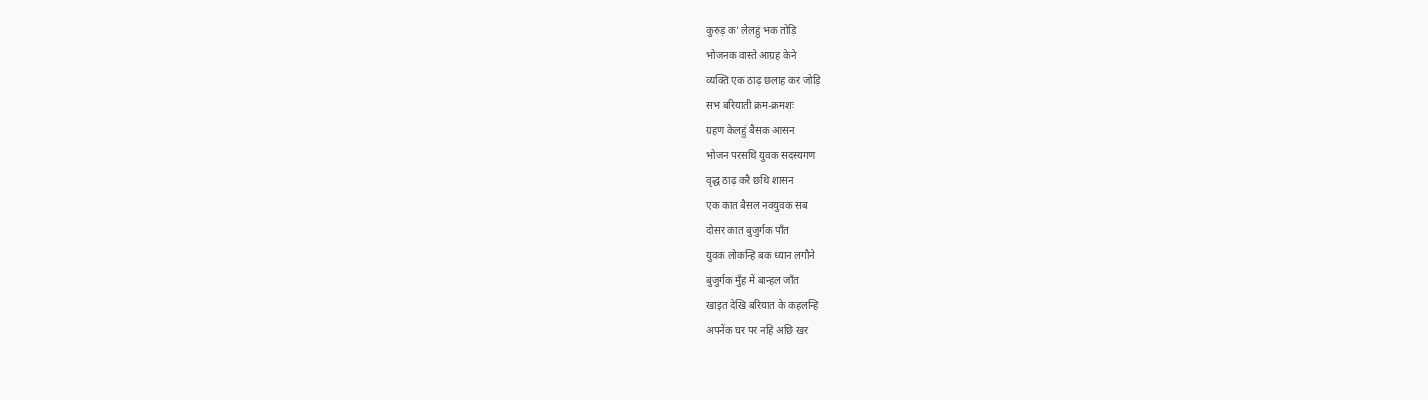कुरुड़ क’ लेलहुं भक तोड़ि
भोजनक वास्ते आग्रह केने
व्यक्ति एक ठाढ़ छलाह कर जोड़ि
सभ बरियाती क्रम-क्रमशः
ग्रहण केलहुं बैसक आसन
भोजन परसथि युवक सदस्यगण
वृद्ध ठाढ़ करै छथि शासन
एक कात बैसल नवयुवक सब
दोसर कात बुजुर्गक पाँत
युवक लोकन्हि बक ध्यान लगौने
बुजुर्गक मुँह में बान्हल जाँत
खाइत देखि बरियात के कहलन्हि
अपनेंक घर पर नहि अछि खर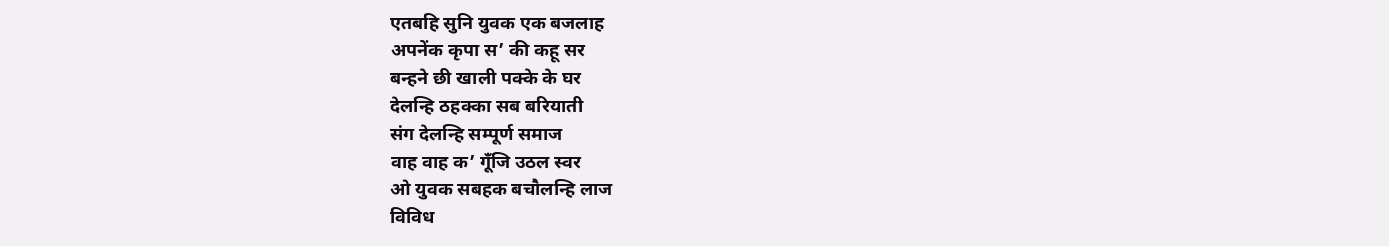एतबहि सुनि युवक एक बजलाह
अपनेंक कृपा स’ की कहू सर
बन्हने छी खाली पक्के के घर
देलन्हि ठहक्का सब बरियाती
संग देलन्हि सम्पूर्ण समाज
वाह वाह क’ गूँजि उठल स्वर
ओ युवक सबहक बचौलन्हि लाज
विविध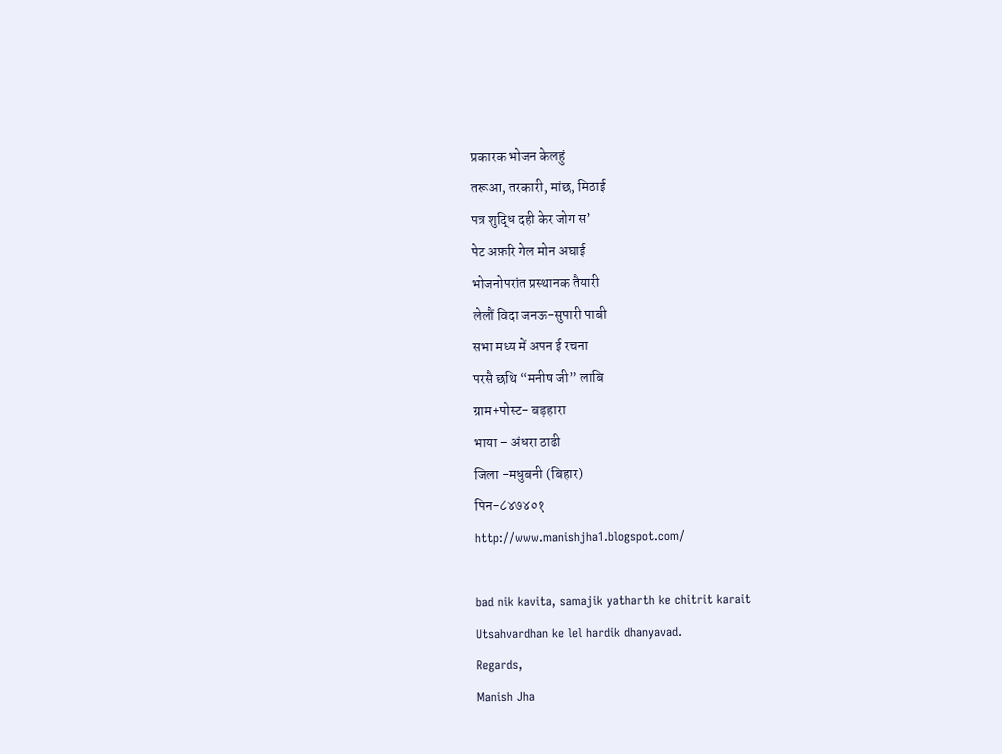प्रकारक भोजन केलहुं
तरूआ, तरकारी, मांछ, मिठाई
पत्र शुद्धि दही केर जोग स’
पेट अफ़रि गेल मोन अघाई
भोजनोपरांत प्रस्थानक तैयारी
लेलौं विदा जनऊ-सुपारी पाबी
सभा मध्य में अपन ई रचना
परसै छथि “मनीष जी” लाबि
ग्राम+पोस्ट- बड़हारा
भाया – अंधरा ठाढी
जिला -मधुबनी (बिहार)
पिन-८४७४०१
http://www.manishjha1.blogspot.com/

bad nik kavita, samajik yatharth ke chitrit karait
Utsahvardhan ke lel hardik dhanyavad.
Regards,
Manish Jha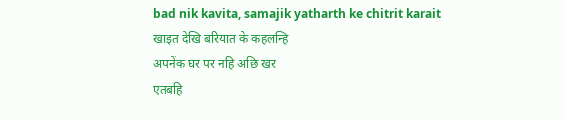bad nik kavita, samajik yatharth ke chitrit karait
खाइत देखि बरियात के कहलन्हि
अपनेंक घर पर नहि अछि खर
एतबहि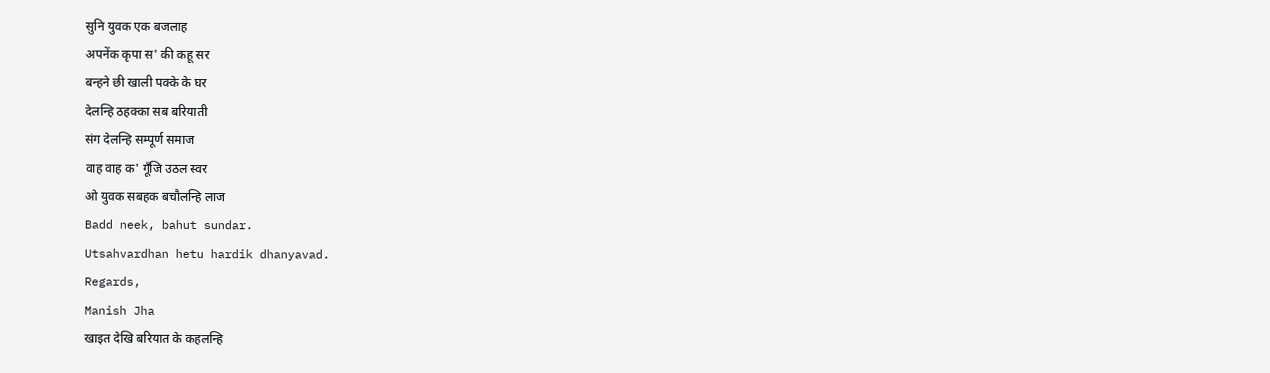सुनि युवक एक बजलाह
अपनेंक कृपा स' की कहू सर
बन्हने छी खाली पक्के के घर
देलन्हि ठहक्का सब बरियाती
संग देलन्हि सम्पूर्ण समाज
वाह वाह क' गूँजि उठल स्वर
ओ युवक सबहक बचौलन्हि लाज
Badd neek, bahut sundar.
Utsahvardhan hetu hardik dhanyavad.
Regards,
Manish Jha
खाइत देखि बरियात के कहलन्हि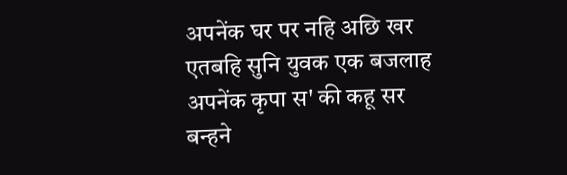अपनेंक घर पर नहि अछि खर
एतबहि सुनि युवक एक बजलाह
अपनेंक कृपा स' की कहू सर
बन्हने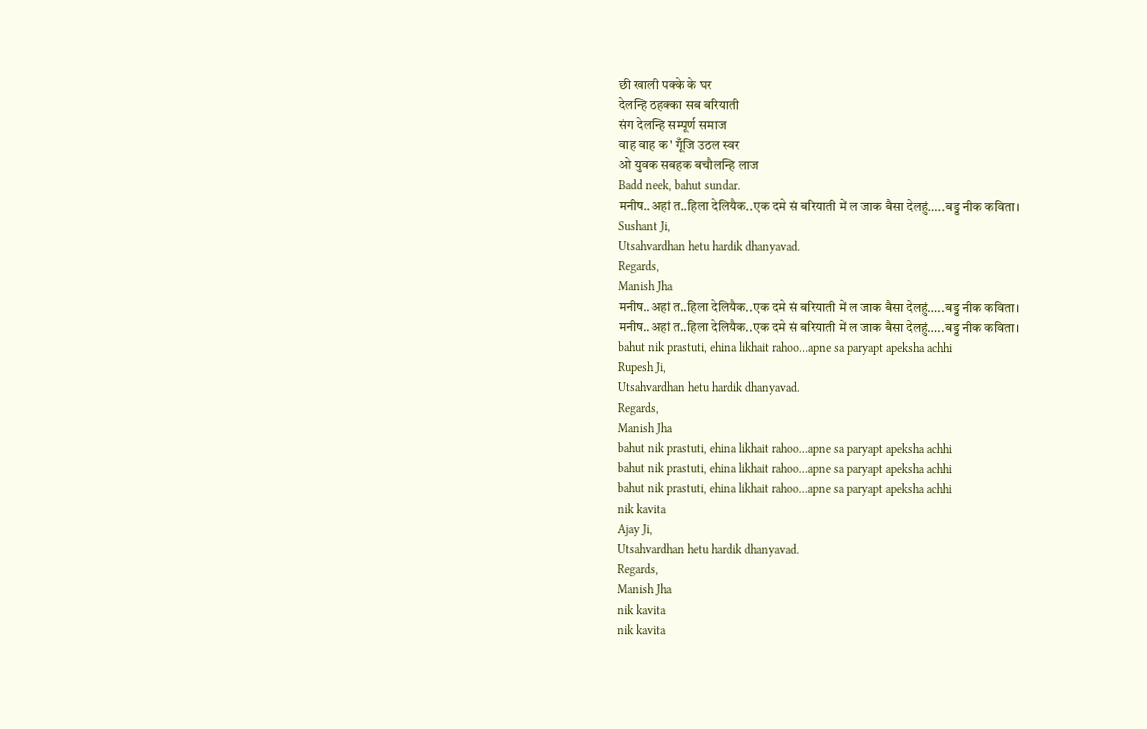छी खाली पक्के के घर
देलन्हि ठहक्का सब बरियाती
संग देलन्हि सम्पूर्ण समाज
वाह वाह क' गूँजि उठल स्वर
ओ युवक सबहक बचौलन्हि लाज
Badd neek, bahut sundar.
मनीष..अहां त..हिला देलियैक..एक दमे सं बरियाती में ल जाक बैसा देलहुं…..बड्ड नीक कविता।
Sushant Ji,
Utsahvardhan hetu hardik dhanyavad.
Regards,
Manish Jha
मनीष..अहां त..हिला देलियैक..एक दमे सं बरियाती में ल जाक बैसा देलहुं…..बड्ड नीक कविता।
मनीष..अहां त..हिला देलियैक..एक दमे सं बरियाती में ल जाक बैसा देलहुं…..बड्ड नीक कविता।
bahut nik prastuti, ehina likhait rahoo…apne sa paryapt apeksha achhi
Rupesh Ji,
Utsahvardhan hetu hardik dhanyavad.
Regards,
Manish Jha
bahut nik prastuti, ehina likhait rahoo…apne sa paryapt apeksha achhi
bahut nik prastuti, ehina likhait rahoo…apne sa paryapt apeksha achhi
bahut nik prastuti, ehina likhait rahoo…apne sa paryapt apeksha achhi
nik kavita
Ajay Ji,
Utsahvardhan hetu hardik dhanyavad.
Regards,
Manish Jha
nik kavita
nik kavita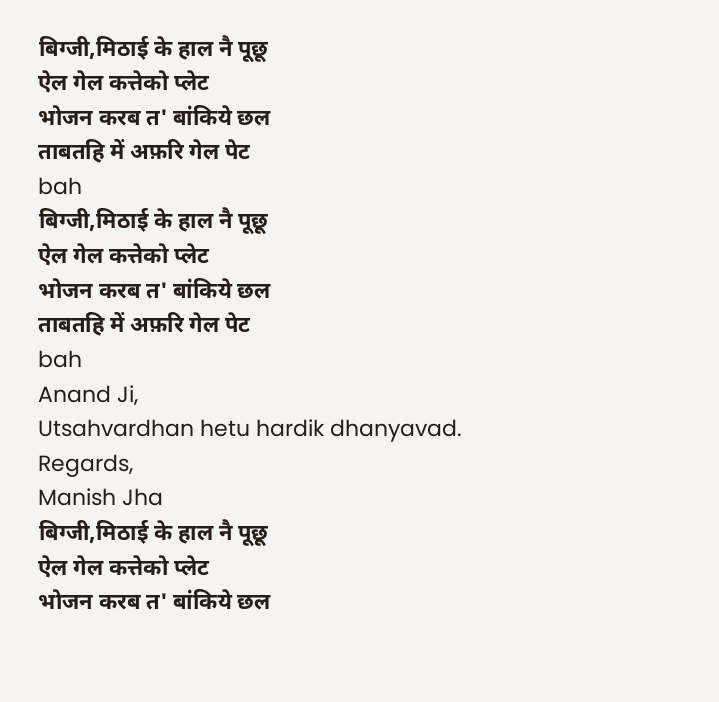बिग्जी,मिठाई के हाल नै पूछू
ऐल गेल कत्तेको प्लेट
भोजन करब त' बांकिये छल
ताबतहि में अफ़रि गेल पेट
bah
बिग्जी,मिठाई के हाल नै पूछू
ऐल गेल कत्तेको प्लेट
भोजन करब त' बांकिये छल
ताबतहि में अफ़रि गेल पेट
bah
Anand Ji,
Utsahvardhan hetu hardik dhanyavad.
Regards,
Manish Jha
बिग्जी,मिठाई के हाल नै पूछू
ऐल गेल कत्तेको प्लेट
भोजन करब त' बांकिये छल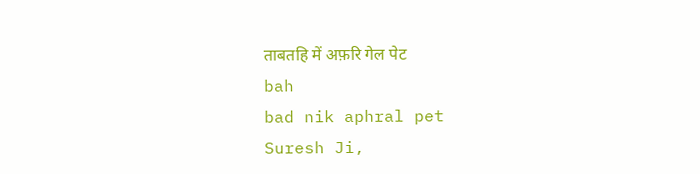ताबतहि में अफ़रि गेल पेट
bah
bad nik aphral pet
Suresh Ji,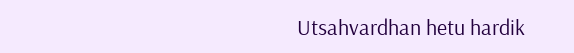Utsahvardhan hetu hardik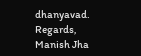dhanyavad.
Regards,
Manish Jha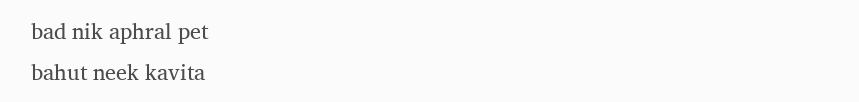bad nik aphral pet
bahut neek kavita